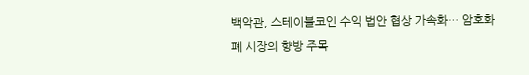백악관, 스테이블코인 수익 법안 협상 가속화… 암호화폐 시장의 향방 주목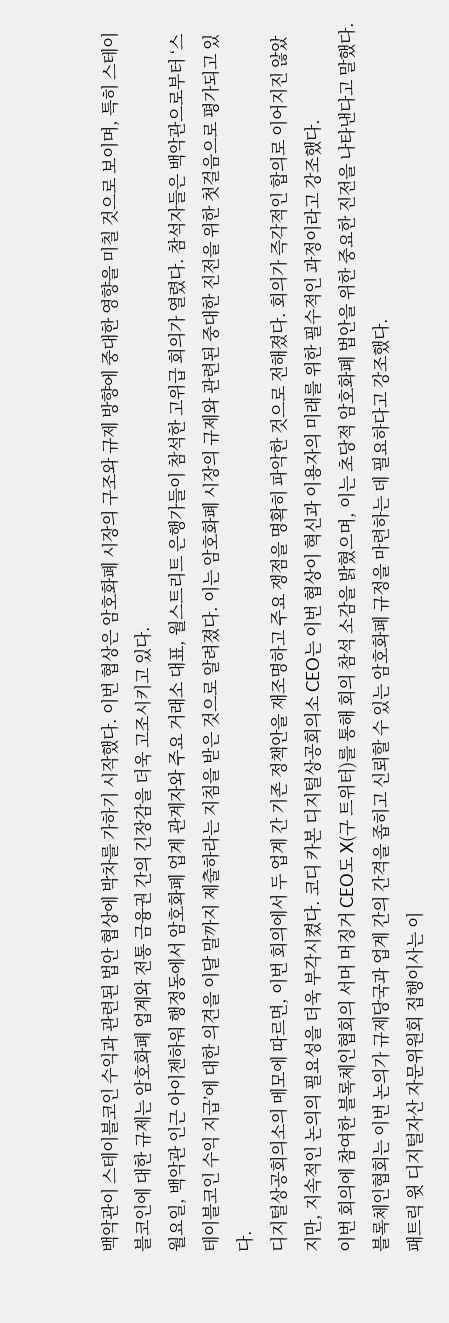백악관이 스테이블코인 수익과 관련된 법안 협상에 박차를 가하기 시작했다. 이번 협상은 암호화폐 시장의 구조와 규제 방향에 중대한 영향을 미칠 것으로 보이며, 특히 스테이블코인에 대한 규제는 암호화폐 업계와 전통 금융권 간의 긴장감을 더욱 고조시키고 있다.
월요일, 백악관 인근 아이젠하워 행정동에서 암호화폐 업계 관계자와 주요 거래소 대표, 월스트리트 은행가들이 참석한 고위급 회의가 열렸다. 참석자들은 백악관으로부터 ‘스테이블코인 수익 지급’에 대한 의견을 이달 말까지 제출하라는 지침을 받은 것으로 알려졌다. 이는 암호화폐 시장의 규제와 관련된 중대한 진전을 위한 첫걸음으로 평가되고 있다.
디지털상공회의소의 메모에 따르면, 이번 회의에서 두 업계 간 기존 정책안을 재조명하고 주요 쟁점을 명확히 파악한 것으로 전해졌다. 회의가 즉각적인 합의로 이어지진 않았지만, 지속적인 논의의 필요성을 더욱 부각시켰다. 코디 카본 디지털상공회의소 CEO는 이번 협상이 혁신과 이용자의 미래를 위한 필수적인 과정이라고 강조했다.
이번 회의에 참여한 블록체인협회의 서머 머징거 CEO도 X(구 트위터)를 통해 회의 참석 소감을 밝혔으며, 이는 초당적 암호화폐 법안을 위한 중요한 진전을 나타낸다고 말했다. 블록체인협회는 이번 논의가 규제당국과 업계 간의 간격을 좁히고 신뢰할 수 있는 암호화폐 규정을 마련하는 데 필요하다고 강조했다.
패트릭 윗 디지털자산 자문위원회 집행이사는 이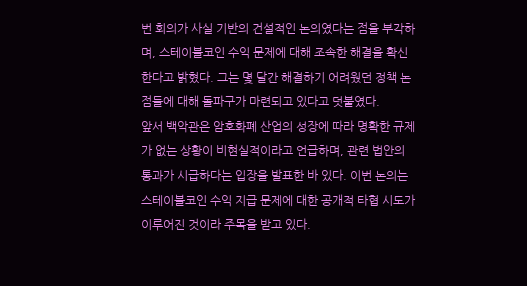번 회의가 사실 기반의 건설적인 논의였다는 점을 부각하며, 스테이블코인 수익 문제에 대해 조속한 해결을 확신한다고 밝혔다. 그는 몇 달간 해결하기 어려웠던 정책 논점들에 대해 돌파구가 마련되고 있다고 덧붙였다.
앞서 백악관은 암호화폐 산업의 성장에 따라 명확한 규제가 없는 상황이 비현실적이라고 언급하며, 관련 법안의 통과가 시급하다는 입장을 발표한 바 있다. 이번 논의는 스테이블코인 수익 지급 문제에 대한 공개적 타협 시도가 이루어진 것이라 주목을 받고 있다.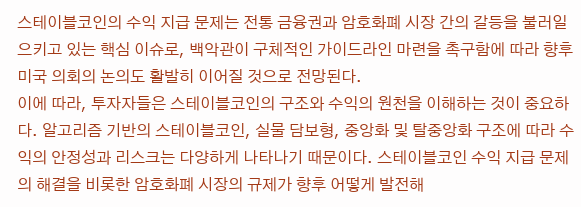스테이블코인의 수익 지급 문제는 전통 금융권과 암호화폐 시장 간의 갈등을 불러일으키고 있는 핵심 이슈로, 백악관이 구체적인 가이드라인 마련을 촉구함에 따라 향후 미국 의회의 논의도 활발히 이어질 것으로 전망된다.
이에 따라, 투자자들은 스테이블코인의 구조와 수익의 원천을 이해하는 것이 중요하다. 알고리즘 기반의 스테이블코인, 실물 담보형, 중앙화 및 탈중앙화 구조에 따라 수익의 안정성과 리스크는 다양하게 나타나기 때문이다. 스테이블코인 수익 지급 문제의 해결을 비롯한 암호화폐 시장의 규제가 향후 어떻게 발전해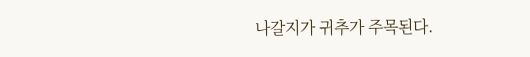나갈지가 귀추가 주목된다.